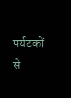पर्यटकों से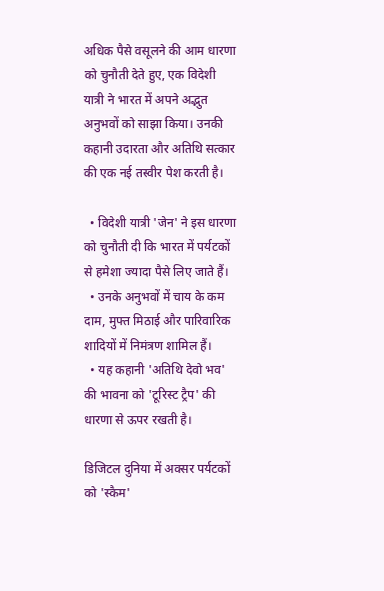अधिक पैसे वसूलने की आम धारणा को चुनौती देते हुए, एक विदेशी यात्री ने भारत में अपने अद्भुत अनुभवों को साझा किया। उनकी कहानी उदारता और अतिथि सत्कार की एक नई तस्वीर पेश करती है।

  • विदेशी यात्री 'जेन' ने इस धारणा को चुनौती दी कि भारत में पर्यटकों से हमेशा ज्यादा पैसे लिए जाते हैं।
  • उनके अनुभवों में चाय के कम दाम, मुफ्त मिठाई और पारिवारिक शादियों में निमंत्रण शामिल हैं।
  • यह कहानी 'अतिथि देवो भव' की भावना को 'टूरिस्ट ट्रैप' की धारणा से ऊपर रखती है।

डिजिटल दुनिया में अक्सर पर्यटकों को 'स्कैम'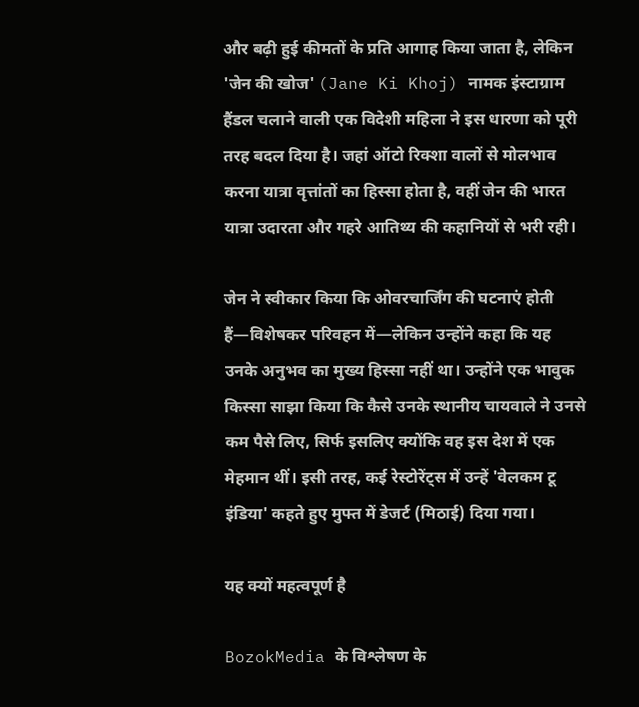और बढ़ी हुई कीमतों के प्रति आगाह किया जाता है, लेकिन 'जेन की खोज' (Jane Ki Khoj) नामक इंस्टाग्राम हैंडल चलाने वाली एक विदेशी महिला ने इस धारणा को पूरी तरह बदल दिया है। जहां ऑटो रिक्शा वालों से मोलभाव करना यात्रा वृत्तांतों का हिस्सा होता है, वहीं जेन की भारत यात्रा उदारता और गहरे आतिथ्य की कहानियों से भरी रही।

जेन ने स्वीकार किया कि ओवरचार्जिंग की घटनाएं होती हैं—विशेषकर परिवहन में—लेकिन उन्होंने कहा कि यह उनके अनुभव का मुख्य हिस्सा नहीं था। उन्होंने एक भावुक किस्सा साझा किया कि कैसे उनके स्थानीय चायवाले ने उनसे कम पैसे लिए, सिर्फ इसलिए क्योंकि वह इस देश में एक मेहमान थीं। इसी तरह, कई रेस्टोरेंट्स में उन्हें 'वेलकम टू इंडिया' कहते हुए मुफ्त में डेजर्ट (मिठाई) दिया गया।

यह क्यों महत्वपूर्ण है

BozokMedia के विश्लेषण के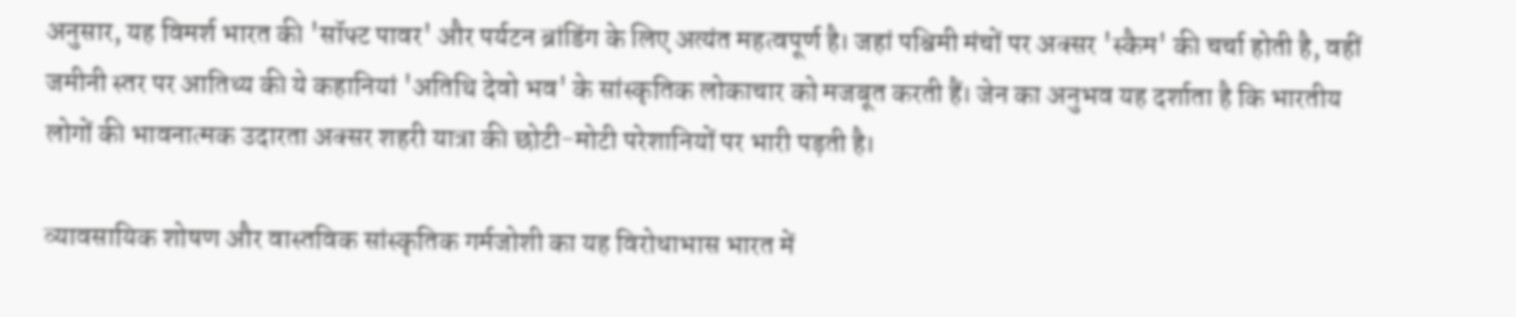अनुसार, यह विमर्श भारत की 'सॉफ्ट पावर' और पर्यटन ब्रांडिंग के लिए अत्यंत महत्वपूर्ण है। जहां पश्चिमी मंचों पर अक्सर 'स्कैम' की चर्चा होती है, वहीं जमीनी स्तर पर आतिथ्य की ये कहानियां 'अतिथि देवो भव' के सांस्कृतिक लोकाचार को मजबूत करती हैं। जेन का अनुभव यह दर्शाता है कि भारतीय लोगों की भावनात्मक उदारता अक्सर शहरी यात्रा की छोटी-मोटी परेशानियों पर भारी पड़ती है।

व्यावसायिक शोषण और वास्तविक सांस्कृतिक गर्मजोशी का यह विरोधाभास भारत में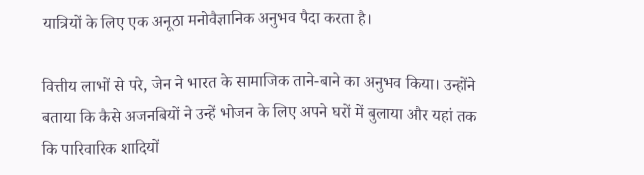यात्रियों के लिए एक अनूठा मनोवैज्ञानिक अनुभव पैदा करता है।

वित्तीय लाभों से परे, जेन ने भारत के सामाजिक ताने-बाने का अनुभव किया। उन्होंने बताया कि कैसे अजनबियों ने उन्हें भोजन के लिए अपने घरों में बुलाया और यहां तक कि पारिवारिक शादियों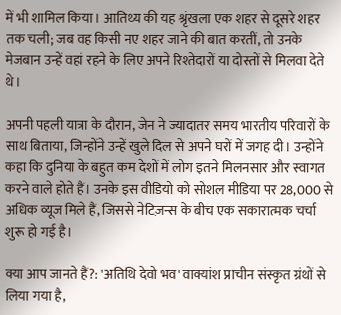में भी शामिल किया। आतिथ्य की यह श्रृंखला एक शहर से दूसरे शहर तक चली; जब वह किसी नए शहर जाने की बात करतीं, तो उनके मेजबान उन्हें वहां रहने के लिए अपने रिश्तेदारों या दोस्तों से मिलवा देते थे।

अपनी पहली यात्रा के दौरान, जेन ने ज्यादातर समय भारतीय परिवारों के साथ बिताया, जिन्होंने उन्हें खुले दिल से अपने घरों में जगह दी। उन्होंने कहा कि दुनिया के बहुत कम देशों में लोग इतने मिलनसार और स्वागत करने वाले होते हैं। उनके इस वीडियो को सोशल मीडिया पर 28,000 से अधिक व्यूज मिले हैं, जिससे नेटिज़न्स के बीच एक सकारात्मक चर्चा शुरू हो गई है।

क्या आप जानते हैं?: 'अतिथि देवो भव' वाक्यांश प्राचीन संस्कृत ग्रंथों से लिया गया है,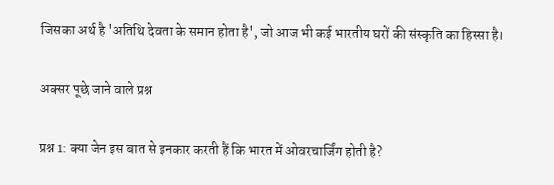जिसका अर्थ है 'अतिथि देवता के समान होता है', जो आज भी कई भारतीय घरों की संस्कृति का हिस्सा है।

अक्सर पूछे जाने वाले प्रश्न

प्रश्न 1: क्या जेन इस बात से इनकार करती हैं कि भारत में ओवरचार्जिंग होती है?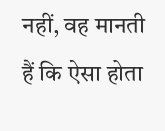नहीं, वह मानती हैं कि ऐसा होता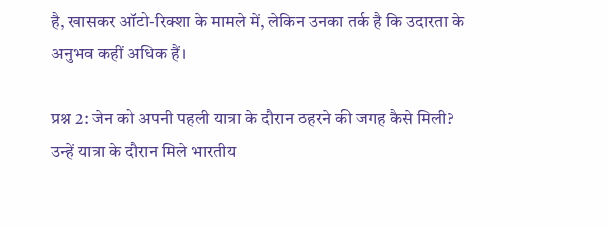है, खासकर ऑटो-रिक्शा के मामले में, लेकिन उनका तर्क है कि उदारता के अनुभव कहीं अधिक हैं।

प्रश्न 2: जेन को अपनी पहली यात्रा के दौरान ठहरने की जगह कैसे मिली?
उन्हें यात्रा के दौरान मिले भारतीय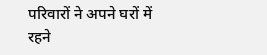परिवारों ने अपने घरों में रहने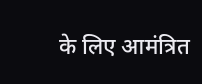के लिए आमंत्रित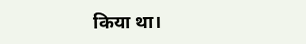किया था।